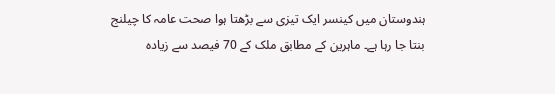ہندوستان میں کینسر ایک تیزی سے بڑھتا ہوا صحت عامہ کا چیلنج بنتا جا رہا ہے۔ ماہرین کے مطابق ملک کے 70 فیصد سے زیادہ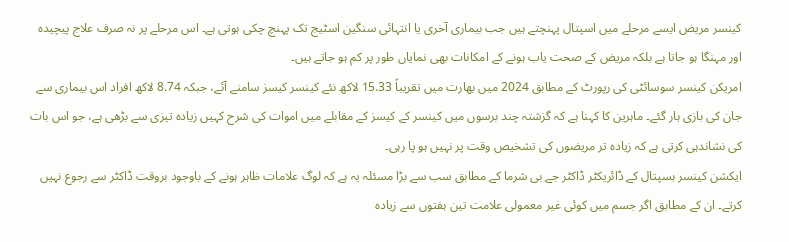کینسر مریض ایسے مرحلے میں اسپتال پہنچتے ہیں جب بیماری آخری یا انتہائی سنگین اسٹیج تک پہنچ چکی ہوتی ہے۔ اس مرحلے پر نہ صرف علاج پیچیدہ اور مہنگا ہو جاتا ہے بلکہ مریض کے صحت یاب ہونے کے امکانات بھی نمایاں طور پر کم ہو جاتے ہیں۔
امریکن کینسر سوسائٹی کی رپورٹ کے مطابق 2024 میں بھارت میں تقریباً 15.33 لاکھ نئے کینسر کیسز سامنے آئے، جبکہ 8.74 لاکھ افراد اس بیماری سے جان کی بازی ہار گئے۔ ماہرین کا کہنا ہے کہ گزشتہ چند برسوں میں کینسر کے کیسز کے مقابلے میں اموات کی شرح کہیں زیادہ تیزی سے بڑھی ہے، جو اس بات کی نشاندہی کرتی ہے کہ زیادہ تر مریضوں کی تشخیص وقت پر نہیں ہو پا رہی۔
ایکشن کینسر ہسپتال کے ڈائریکٹر ڈاکٹر جے بی شرما کے مطابق سب سے بڑا مسئلہ یہ ہے کہ لوگ علامات ظاہر ہونے کے باوجود بروقت ڈاکٹر سے رجوع نہیں کرتے۔ ان کے مطابق اگر جسم میں کوئی غیر معمولی علامت تین ہفتوں سے زیادہ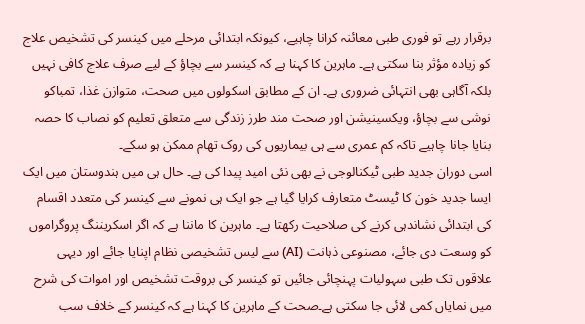برقرار رہے تو فوری طبی معائنہ کرانا چاہیے، کیونکہ ابتدائی مرحلے میں کینسر کی تشخیص علاج کو زیادہ مؤثر بنا سکتی ہے۔ ماہرین کا کہنا ہے کہ کینسر سے بچاؤ کے لیے صرف علاج کافی نہیں بلکہ آگاہی بھی انتہائی ضروری ہے۔ ان کے مطابق اسکولوں میں صحت، متوازن غذا، تمباکو نوشی سے بچاؤ، ویکسینیشن اور صحت مند طرز زندگی سے متعلق تعلیم کو نصاب کا حصہ بنایا جانا چاہیے تاکہ کم عمری سے ہی بیماریوں کی روک تھام ممکن ہو سکے۔
اسی دوران جدید طبی ٹیکنالوجی نے بھی نئی امید پیدا کی ہے۔ حال ہی میں ہندوستان میں ایک ایسا جدید خون کا ٹیسٹ متعارف کرایا گیا ہے جو ایک ہی نمونے سے کینسر کی متعدد اقسام کی ابتدائی نشاندہی کرنے کی صلاحیت رکھتا ہے۔ ماہرین کا ماننا ہے کہ اگر اسکریننگ پروگراموں کو وسعت دی جائے، مصنوعی ذہانت (AI) سے لیس تشخیصی نظام اپنایا جائے اور دیہی علاقوں تک طبی سہولیات پہنچائی جائیں تو کینسر کی بروقت تشخیص اور اموات کی شرح میں نمایاں کمی لائی جا سکتی ہے۔صحت کے ماہرین کا کہنا ہے کہ کینسر کے خلاف سب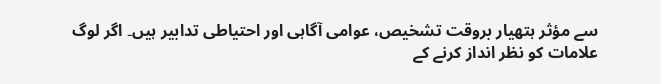سے مؤثر ہتھیار بروقت تشخیص، عوامی آگاہی اور احتیاطی تدابیر ہیں۔ اگر لوگ علامات کو نظر انداز کرنے کے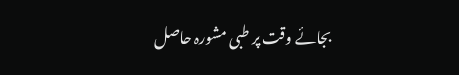بجائے وقت پر طبی مشورہ حاصل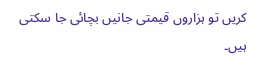کریں تو ہزاروں قیمتی جانیں بچائی جا سکتی ہیں۔